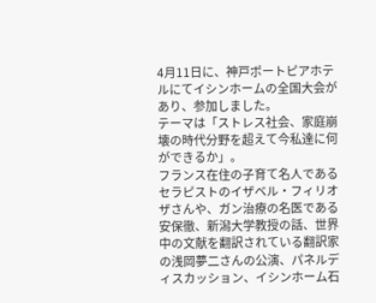4月11日に、神戸ポートピアホテルにてイシンホームの全国大会があり、参加しました。
テーマは「ストレス社会、家庭崩壊の時代分野を超えて今私達に何ができるか」。
フランス在住の子育て名人であるセラピストのイザベル・フィリオザさんや、ガン治療の名医である安保徹、新潟大学教授の話、世界中の文献を翻訳されている翻訳家の浅岡夢二さんの公演、パネルディスカッション、イシンホーム石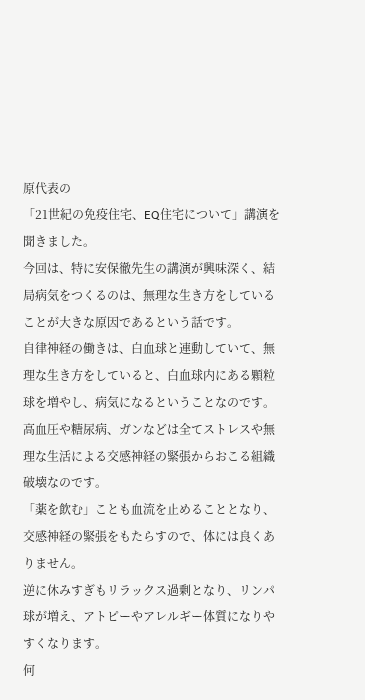原代表の
「21世紀の免疫住宅、EQ住宅について」講演を聞きました。
今回は、特に安保徹先生の講演が興味深く、結局病気をつくるのは、無理な生き方をしていることが大きな原因であるという話です。
自律神経の働きは、白血球と連動していて、無理な生き方をしていると、白血球内にある顆粒球を増やし、病気になるということなのです。
高血圧や糖尿病、ガンなどは全てストレスや無理な生活による交感神経の緊張からおこる組織破壊なのです。
「薬を飲む」ことも血流を止めることとなり、交感神経の緊張をもたらすので、体には良くありません。
逆に休みすぎもリラックス過剰となり、リンパ球が増え、アトピーやアレルギー体質になりやすくなります。
何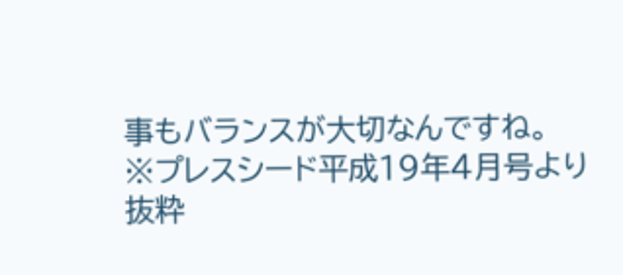事もバランスが大切なんですね。
※プレスシード平成19年4月号より抜粋